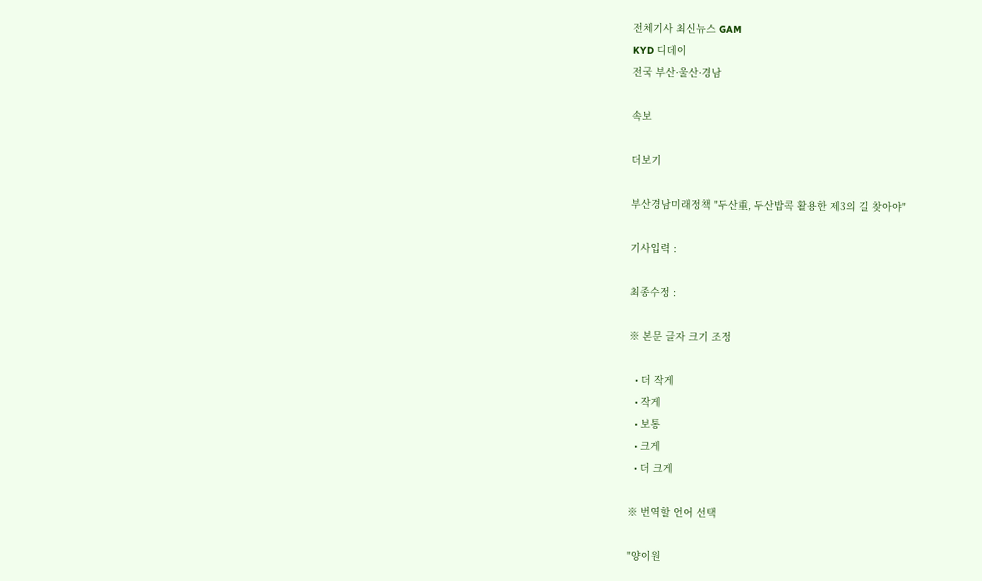전체기사 최신뉴스 GAM
KYD 디데이
전국 부산·울산·경남

속보

더보기

부산경남미래정책 "두산重, 두산밥콕 활용한 제3의 길 찾아야"

기사입력 :

최종수정 :

※ 본문 글자 크기 조정

  • 더 작게
  • 작게
  • 보통
  • 크게
  • 더 크게

※ 번역할 언어 선택

"양이원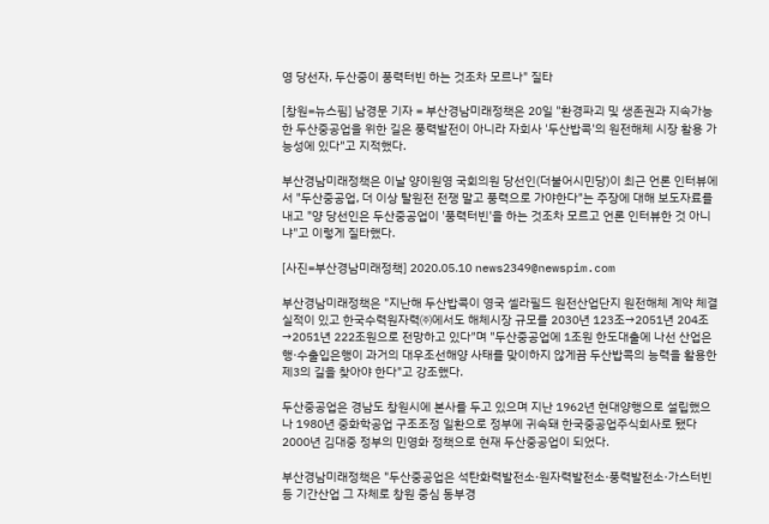영 당선자, 두산중이 풍력터빈 하는 것조차 모르나" 질타

[창원=뉴스핌] 남경문 기자 = 부산경남미래정책은 20일 "환경파괴 및 생존권과 지속가능한 두산중공업을 위한 길은 풍력발전이 아니라 자회사 '두산밥콕'의 원전해체 시장 활용 가능성에 있다"고 지적했다.

부산경남미래정책은 이날 양이원영 국회의원 당선인(더불어시민당)이 최근 언론 인터뷰에서 "두산중공업, 더 이상 탈원전 전쟁 말고 풍력으로 가야한다"는 주장에 대해 보도자료를 내고 "양 당선인은 두산중공업이 '풍력터빈'을 하는 것조차 모르고 언론 인터뷰한 것 아니냐"고 이렇게 질타했다.

[사진=부산경남미래정책] 2020.05.10 news2349@newspim.com

부산경남미래정책은 "지난해 두산밥콕이 영국 셀라필드 원전산업단지 원전해체 계약 체결 실적이 있고 한국수력원자력㈜에서도 해체시장 규모를 2030년 123조→2051년 204조→2051년 222조원으로 전망하고 있다"며 "두산중공업에 1조원 한도대출에 나선 산업은행·수출입은행이 과거의 대우조선해양 사태를 맞이하지 않게끔 두산밥콕의 능력을 활용한 제3의 길을 찾아야 한다"고 강조했다.

두산중공업은 경남도 창원시에 본사를 두고 있으며 지난 1962년 현대양행으로 설립했으나 1980년 중화학공업 구조조정 일환으로 정부에 귀속돼 한국중공업주식회사로 됐다 2000년 김대중 정부의 민영화 정책으로 현재 두산중공업이 되었다.

부산경남미래정책은 "두산중공업은 석탄화력발전소·원자력발전소·풍력발전소·가스터빈 등 기간산업 그 자체로 창원 중심 동부경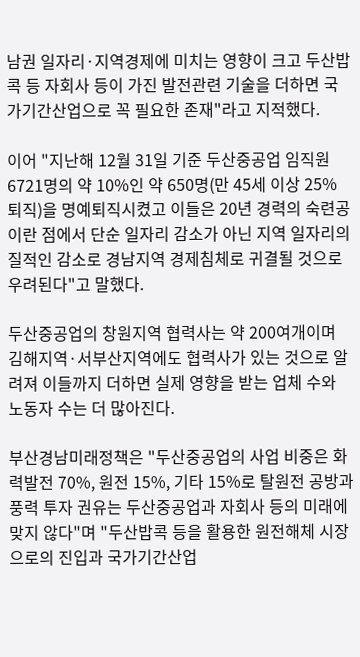남권 일자리·지역경제에 미치는 영향이 크고 두산밥콕 등 자회사 등이 가진 발전관련 기술을 더하면 국가기간산업으로 꼭 필요한 존재"라고 지적했다.

이어 "지난해 12월 31일 기준 두산중공업 임직원 6721명의 약 10%인 약 650명(만 45세 이상 25% 퇴직)을 명예퇴직시켰고 이들은 20년 경력의 숙련공이란 점에서 단순 일자리 감소가 아닌 지역 일자리의 질적인 감소로 경남지역 경제침체로 귀결될 것으로 우려된다"고 말했다.

두산중공업의 창원지역 협력사는 약 200여개이며 김해지역·서부산지역에도 협력사가 있는 것으로 알려져 이들까지 더하면 실제 영향을 받는 업체 수와 노동자 수는 더 많아진다.

부산경남미래정책은 "두산중공업의 사업 비중은 화력발전 70%, 원전 15%, 기타 15%로 탈원전 공방과 풍력 투자 권유는 두산중공업과 자회사 등의 미래에 맞지 않다"며 "두산밥콕 등을 활용한 원전해체 시장으로의 진입과 국가기간산업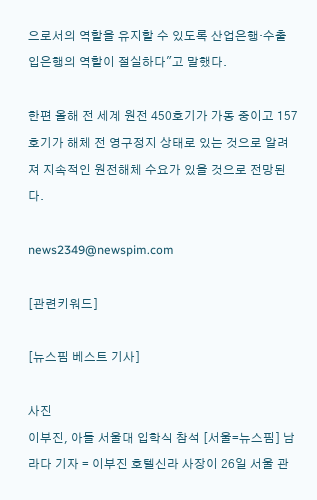으로서의 역할을 유지할 수 있도록 산업은행·수출입은행의 역할이 절실하다"고 말했다.

한편 올해 전 세계 원전 450호기가 가동 중이고 157호기가 해체 전 영구정지 상태로 있는 것으로 알려져 지속적인 원전해체 수요가 있을 것으로 전망된다.

news2349@newspim.com

[관련키워드]

[뉴스핌 베스트 기사]

사진
이부진, 아들 서울대 입학식 참석 [서울=뉴스핌] 남라다 기자 = 이부진 호텔신라 사장이 26일 서울 관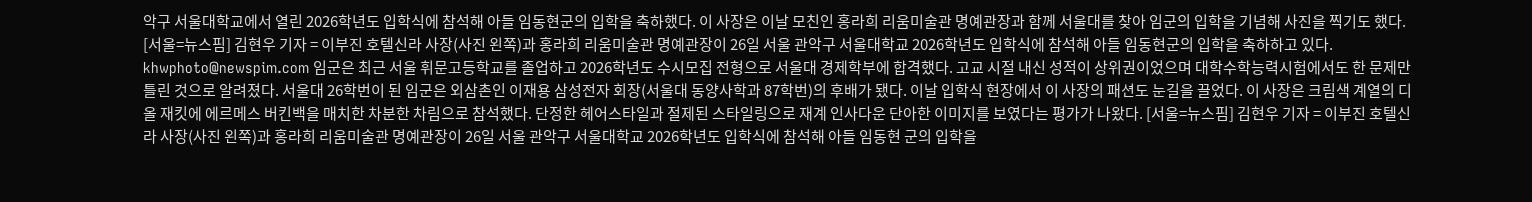악구 서울대학교에서 열린 2026학년도 입학식에 참석해 아들 임동현군의 입학을 축하했다. 이 사장은 이날 모친인 홍라희 리움미술관 명예관장과 함께 서울대를 찾아 임군의 입학을 기념해 사진을 찍기도 했다.  [서울=뉴스핌] 김현우 기자 = 이부진 호텔신라 사장(사진 왼쪽)과 홍라희 리움미술관 명예관장이 26일 서울 관악구 서울대학교 2026학년도 입학식에 참석해 아들 임동현군의 입학을 축하하고 있다.  khwphoto@newspim.com 임군은 최근 서울 휘문고등학교를 졸업하고 2026학년도 수시모집 전형으로 서울대 경제학부에 합격했다. 고교 시절 내신 성적이 상위권이었으며 대학수학능력시험에서도 한 문제만 틀린 것으로 알려졌다. 서울대 26학번이 된 임군은 외삼촌인 이재용 삼성전자 회장(서울대 동양사학과 87학번)의 후배가 됐다. 이날 입학식 현장에서 이 사장의 패션도 눈길을 끌었다. 이 사장은 크림색 계열의 디올 재킷에 에르메스 버킨백을 매치한 차분한 차림으로 참석했다. 단정한 헤어스타일과 절제된 스타일링으로 재계 인사다운 단아한 이미지를 보였다는 평가가 나왔다. [서울=뉴스핌] 김현우 기자 = 이부진 호텔신라 사장(사진 왼쪽)과 홍라희 리움미술관 명예관장이 26일 서울 관악구 서울대학교 2026학년도 입학식에 참석해 아들 임동현 군의 입학을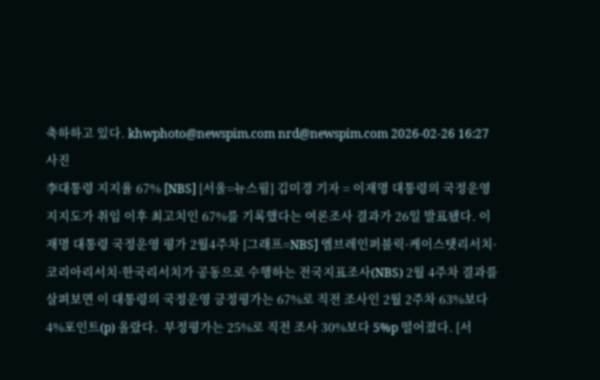축하하고 있다. khwphoto@newspim.com nrd@newspim.com 2026-02-26 16:27
사진
李대통령 지지율 67% [NBS] [서울=뉴스핌] 김미경 기자 = 이재명 대통령의 국정운영 지지도가 취임 이후 최고치인 67%를 기록했다는 여론조사 결과가 26일 발표됐다. 이재명 대통령 국정운영 평가 2월4주차 [그래프=NBS] 엠브레인퍼블릭·케이스탯리서치·코리아리서치·한국리서치가 공동으로 수행하는 전국지표조사(NBS) 2월 4주차 결과를 살펴보면 이 대통령의 국정운영 긍정평가는 67%로 직전 조사인 2월 2주차 63%보다 4%포인트(p) 올랐다.  부정평가는 25%로 직전 조사 30%보다 5%p 떨어졌다. [서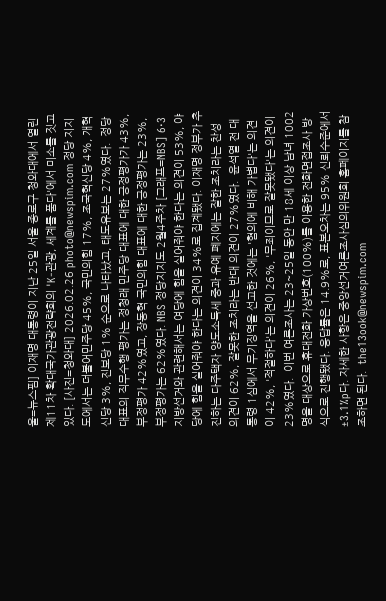울=뉴스핌] 이재명 대통령이 지난 25일 서울 종로구 청와대에서 열린 제11차 확대국가관광전략회의 'K-관광, 세계를 품다'에서 미소를 짓고 있다. [사진=청와대] 2026.02.26 photo@newspim.com 정당 지지도에서는 더불어민주당 45%, 국민의힘 17%, 조국혁신당 4%, 개혁신당 3%, 진보당 1% 순으로 나타났고, 태도유보는 27%였다.  정당 대표의 직무수행 평가는 정청래 민주당 대표에 대한 긍정평가가 43%, 부정평가 42%였고, 장동혁 국민의힘 대표에 대한 긍정평가는 23%, 부정평가는 62%였다. NBS 정당지지도 2월4주차 [그래프=NBS] 6·3 지방선거와 관련해서는 여당에 힘을 실어줘야 한다는 의견이 53%, 야당에 힘을 실어줘야 한다는 의견이 34%로 집계됐다. 이재명 정부가 추진하는 다주택자 양도소득세 중과 유예 폐지에는 잘한 조치라는 찬성 의견이 62%, 잘못한 조치라는 반대 의견이 27%였다.  윤석열 전 대통령 1심에서 무기징역을 선고한 것에는 '혐의에 비해 가볍다'는 의견이 42%, '적절하다'는 의견이 26%, '무죄이므로 잘못됐다'는 의견이 23%였다.  이번 여론조사는 23~25일 동안 만 18세 이상 남녀 1002명을 대상으로 휴대전화 가상번호(100%)를 이용한 전화면접조사 방식으로 진행됐다. 응답률은 14.9%로, 표본오차는 95% 신뢰수준에서 ±3.1%p다. 자세한 사항은 중앙선거여론조사심의위원회 홈페이지를 참조하면 된다.  the13ook@newspim.com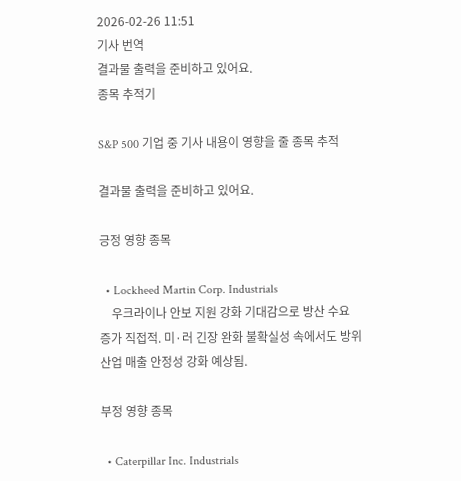2026-02-26 11:51
기사 번역
결과물 출력을 준비하고 있어요.
종목 추적기

S&P 500 기업 중 기사 내용이 영향을 줄 종목 추적

결과물 출력을 준비하고 있어요.

긍정 영향 종목

  • Lockheed Martin Corp. Industrials
    우크라이나 안보 지원 강화 기대감으로 방산 수요 증가 직접적. 미·러 긴장 완화 불확실성 속에서도 방위산업 매출 안정성 강화 예상됨.

부정 영향 종목

  • Caterpillar Inc. Industrials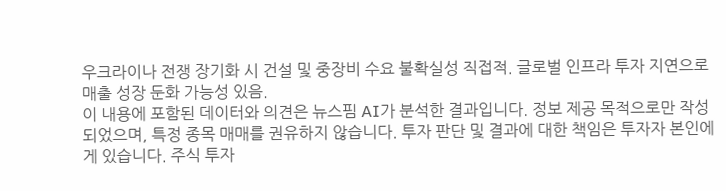우크라이나 전쟁 장기화 시 건설 및 중장비 수요 불확실성 직접적. 글로벌 인프라 투자 지연으로 매출 성장 둔화 가능성 있음.
이 내용에 포함된 데이터와 의견은 뉴스핌 AI가 분석한 결과입니다. 정보 제공 목적으로만 작성되었으며, 특정 종목 매매를 권유하지 않습니다. 투자 판단 및 결과에 대한 책임은 투자자 본인에게 있습니다. 주식 투자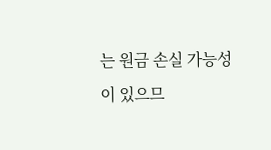는 원금 손실 가능성이 있으므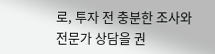로, 투자 전 충분한 조사와 전문가 상담을 권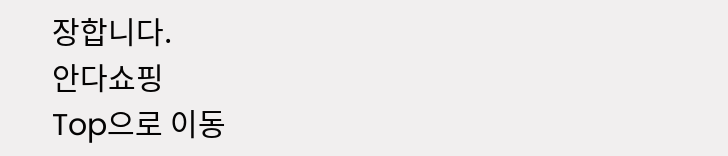장합니다.
안다쇼핑
Top으로 이동